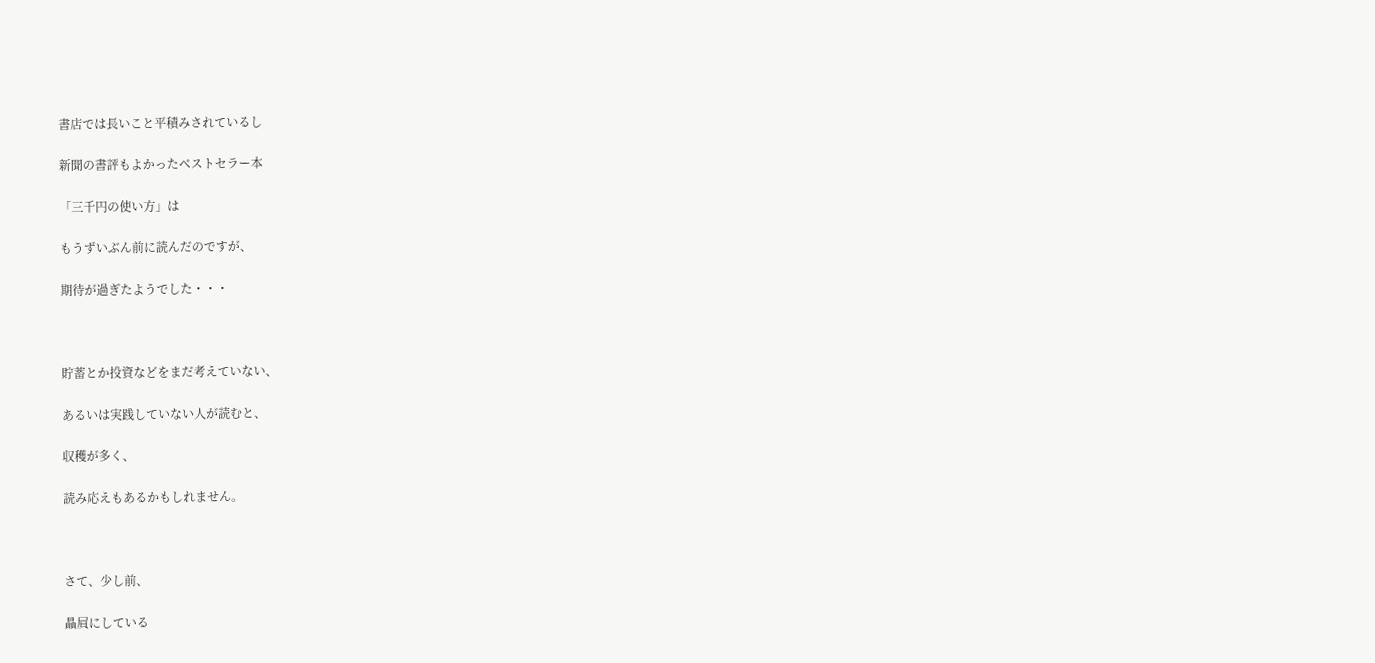書店では長いこと平積みされているし

新聞の書評もよかったベストセラー本

「三千円の使い方」は

もうずいぶん前に読んだのですが、

期待が過ぎたようでした・・・



貯蓄とか投資などをまだ考えていない、

あるいは実践していない人が読むと、

収穫が多く、

読み応えもあるかもしれません。



さて、少し前、

贔屓にしている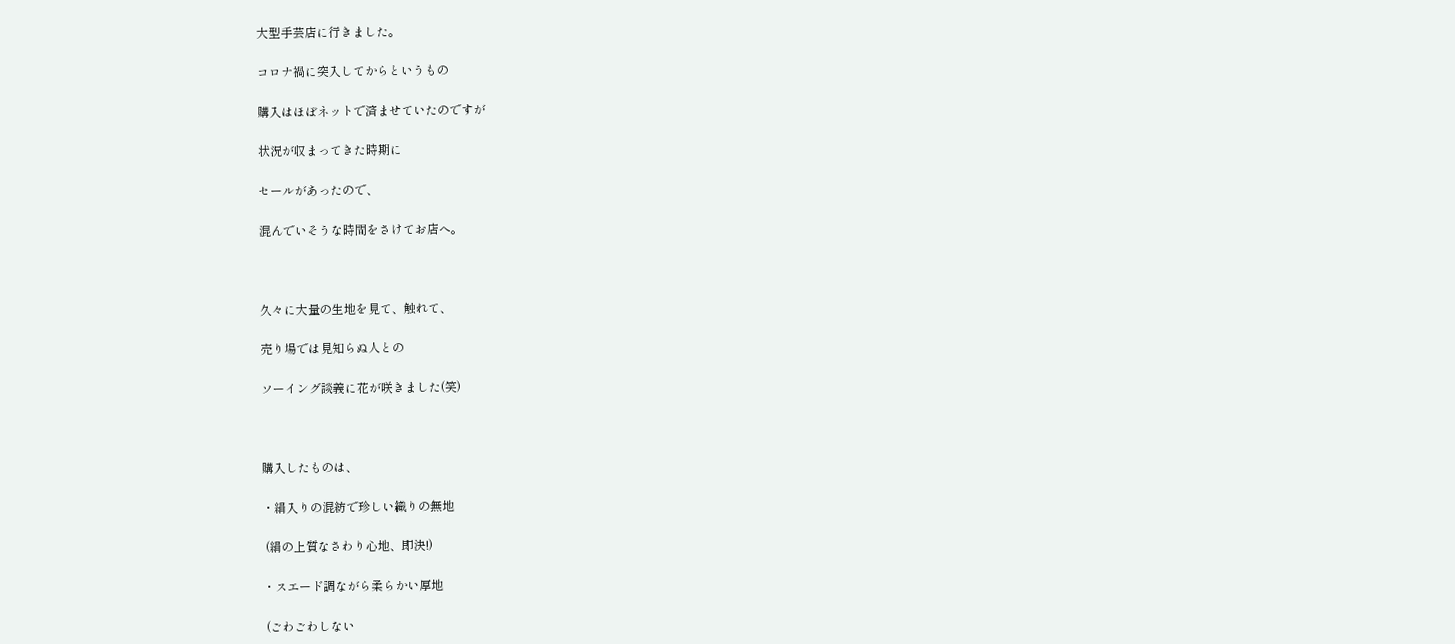大型手芸店に行きました。

コロナ禍に突入してからというもの

購入はほぼネットで済ませていたのですが

状況が収まってきた時期に

セールがあったので、

混んでいそうな時間をさけてお店へ。



久々に大量の生地を見て、触れて、

売り場では見知らぬ人との

ソーイング談義に花が咲きました(笑)



購入したものは、

・絹入りの混紡で珍しい織りの無地

 (絹の上質なさわり心地、即決!)

・スエード調ながら柔らかい厚地

 (ごわごわしない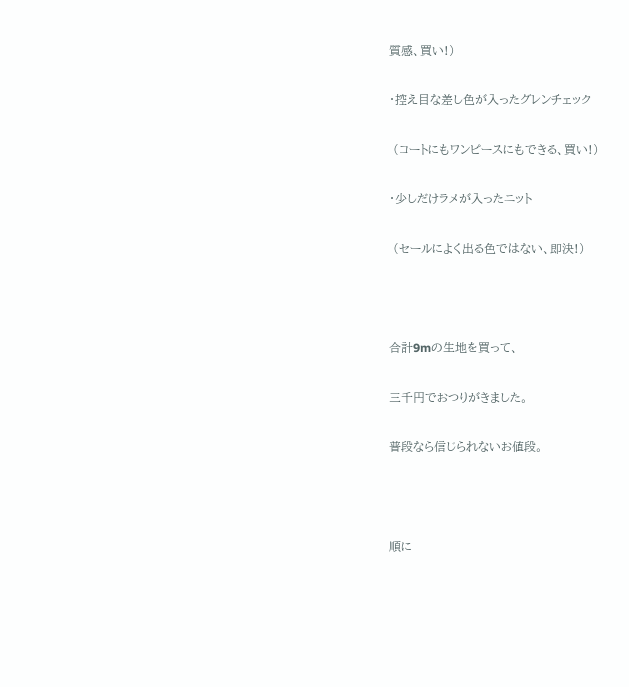質感、買い!)

・控え目な差し色が入ったグレンチェック

 (コートにもワンピースにもできる、買い!)

・少しだけラメが入ったニット

 (セールによく出る色ではない、即決!)



合計9mの生地を買って、

三千円でおつりがきました。

普段なら信じられないお値段。



順に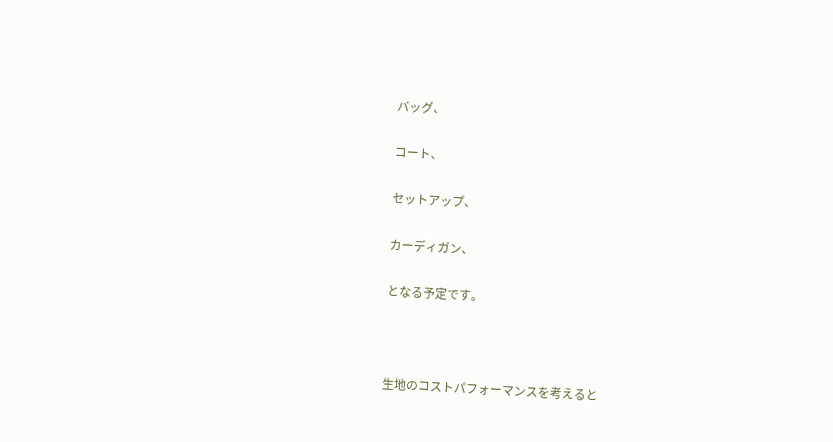バッグ、

コート、

セットアップ、

カーディガン、

となる予定です。



生地のコストパフォーマンスを考えると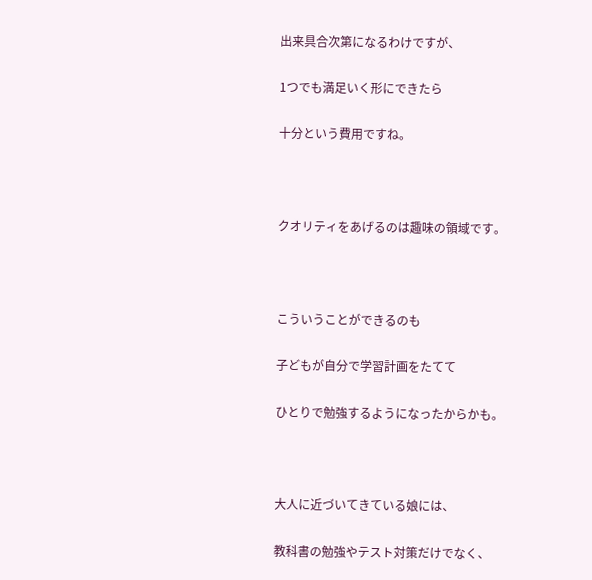出来具合次第になるわけですが、

1つでも満足いく形にできたら

十分という費用ですね。



クオリティをあげるのは趣味の領域です。



こういうことができるのも

子どもが自分で学習計画をたてて

ひとりで勉強するようになったからかも。



大人に近づいてきている娘には、

教科書の勉強やテスト対策だけでなく、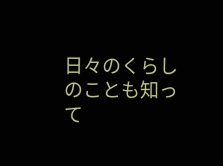日々のくらしのことも知って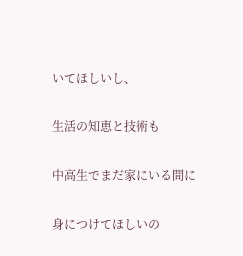いてほしいし、

生活の知恵と技術も

中高生でまだ家にいる間に

身につけてほしいの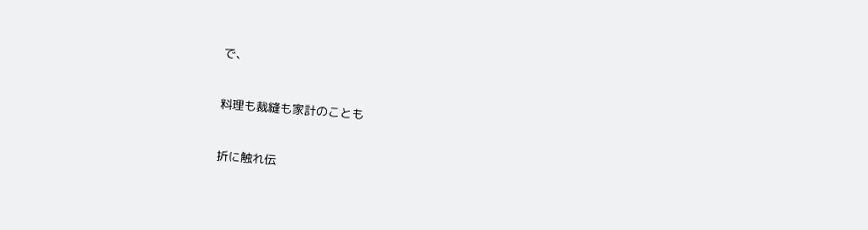で、

料理も裁縫も家計のことも

折に触れ伝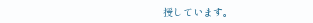授しています。